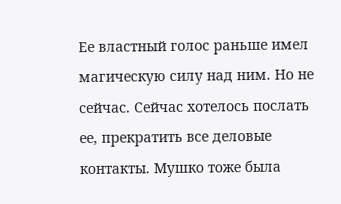Ее властный голос раньше имел магическую силу над ним. Но не сейчас. Сейчас хотелось послать ее, прекратить все деловые контакты. Мушко тоже была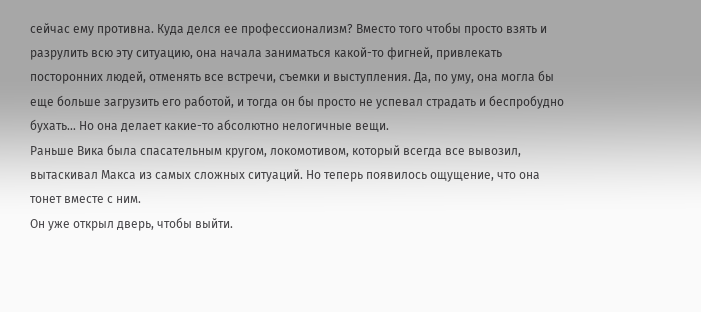сейчас ему противна. Куда делся ее профессионализм? Вместо того чтобы просто взять и разрулить всю эту ситуацию, она начала заниматься какой-то фигней, привлекать посторонних людей, отменять все встречи, съемки и выступления. Да, по уму, она могла бы еще больше загрузить его работой, и тогда он бы просто не успевал страдать и беспробудно бухать… Но она делает какие-то абсолютно нелогичные вещи.
Раньше Вика была спасательным кругом, локомотивом, который всегда все вывозил, вытаскивал Макса из самых сложных ситуаций. Но теперь появилось ощущение, что она тонет вместе с ним.
Он уже открыл дверь, чтобы выйти.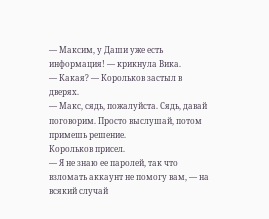— Максим, у Даши уже есть информация! — крикнула Вика.
— Какая? — Корольков застыл в дверях.
— Макс, сядь, пожалуйста. Сядь, давай поговорим. Просто выслушай, потом примешь решение.
Корольков присел.
— Я не знаю ее паролей, так что взломать аккаунт не помогу вам, — на всякий случай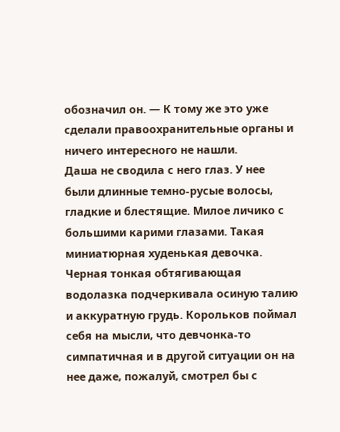обозначил он. — К тому же это уже сделали правоохранительные органы и ничего интересного не нашли.
Даша не сводила с него глаз. У нее были длинные темно-русые волосы, гладкие и блестящие. Милое личико с большими карими глазами. Такая миниатюрная худенькая девочка. Черная тонкая обтягивающая водолазка подчеркивала осиную талию и аккуратную грудь. Корольков поймал себя на мысли, что девчонка-то симпатичная и в другой ситуации он на нее даже, пожалуй, смотрел бы с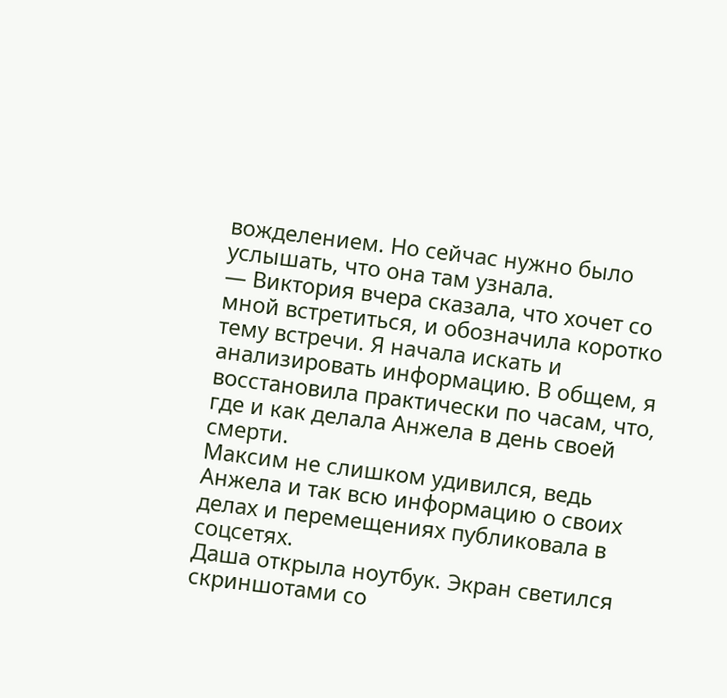вожделением. Но сейчас нужно было услышать, что она там узнала.
— Виктория вчера сказала, что хочет со мной встретиться, и обозначила коротко тему встречи. Я начала искать и анализировать информацию. В общем, я восстановила практически по часам, что, где и как делала Анжела в день своей смерти.
Максим не слишком удивился, ведь Анжела и так всю информацию о своих делах и перемещениях публиковала в соцсетях.
Даша открыла ноутбук. Экран светился скриншотами со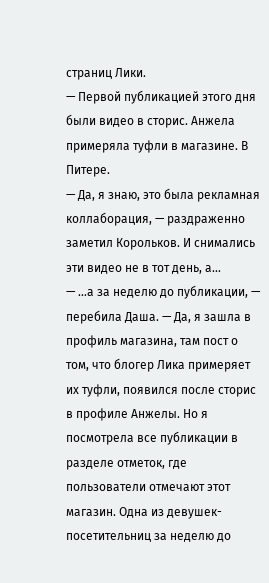страниц Лики.
— Первой публикацией этого дня были видео в сторис. Анжела примеряла туфли в магазине. В Питере.
— Да, я знаю, это была рекламная коллаборация, — раздраженно заметил Корольков. И снимались эти видео не в тот день, а…
— …а за неделю до публикации, — перебила Даша. — Да, я зашла в профиль магазина, там пост о том, что блогер Лика примеряет их туфли, появился после сторис в профиле Анжелы. Но я посмотрела все публикации в разделе отметок, где пользователи отмечают этот магазин. Одна из девушек-посетительниц за неделю до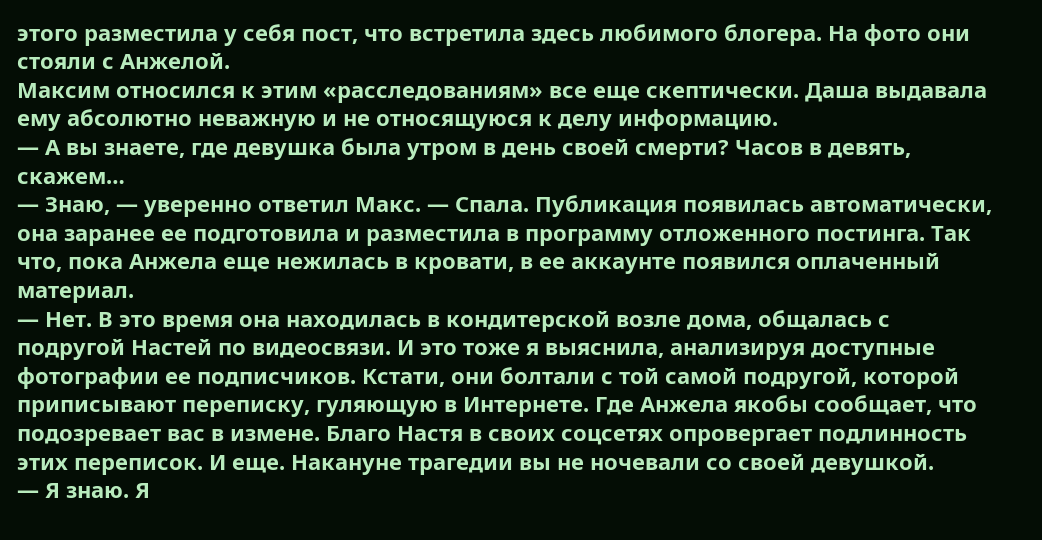этого разместила у себя пост, что встретила здесь любимого блогера. На фото они стояли с Анжелой.
Максим относился к этим «расследованиям» все еще скептически. Даша выдавала ему абсолютно неважную и не относящуюся к делу информацию.
— А вы знаете, где девушка была утром в день своей смерти? Часов в девять, скажем…
— Знаю, — уверенно ответил Макс. — Спала. Публикация появилась автоматически, она заранее ее подготовила и разместила в программу отложенного постинга. Так что, пока Анжела еще нежилась в кровати, в ее аккаунте появился оплаченный материал.
— Нет. В это время она находилась в кондитерской возле дома, общалась с подругой Настей по видеосвязи. И это тоже я выяснила, анализируя доступные фотографии ее подписчиков. Кстати, они болтали с той самой подругой, которой приписывают переписку, гуляющую в Интернете. Где Анжела якобы сообщает, что подозревает вас в измене. Благо Настя в своих соцсетях опровергает подлинность этих переписок. И еще. Накануне трагедии вы не ночевали со своей девушкой.
— Я знаю. Я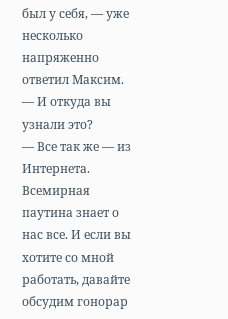был у себя, — уже несколько напряженно ответил Максим. — И откуда вы узнали это?
— Все так же — из Интернета. Всемирная паутина знает о нас все. И если вы хотите со мной работать, давайте обсудим гонорар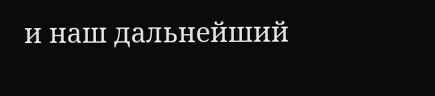и наш дальнейший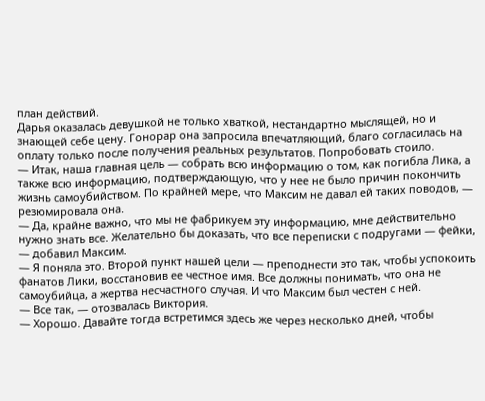план действий.
Дарья оказалась девушкой не только хваткой, нестандартно мыслящей, но и знающей себе цену. Гонорар она запросила впечатляющий, благо согласилась на оплату только после получения реальных результатов. Попробовать стоило.
— Итак, наша главная цель — собрать всю информацию о том, как погибла Лика, а также всю информацию, подтверждающую, что у нее не было причин покончить жизнь самоубийством. По крайней мере, что Максим не давал ей таких поводов, — резюмировала она.
— Да, крайне важно, что мы не фабрикуем эту информацию, мне действительно нужно знать все. Желательно бы доказать, что все переписки с подругами — фейки, — добавил Максим.
— Я поняла это. Второй пункт нашей цели — преподнести это так, чтобы успокоить фанатов Лики, восстановив ее честное имя. Все должны понимать, что она не самоубийца, а жертва несчастного случая. И что Максим был честен с ней.
— Все так, — отозвалась Виктория.
— Хорошо. Давайте тогда встретимся здесь же через несколько дней, чтобы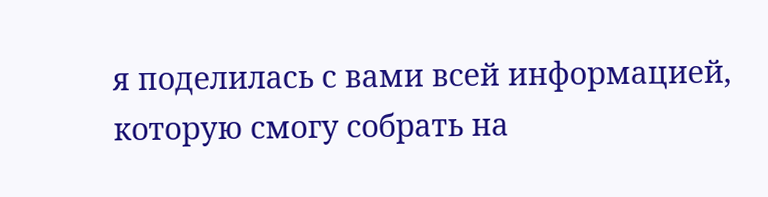я поделилась с вами всей информацией, которую смогу собрать на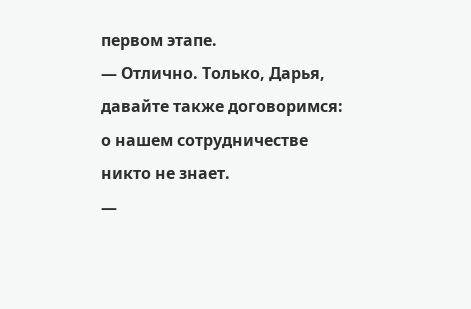первом этапе.
— Отлично. Только, Дарья, давайте также договоримся: о нашем сотрудничестве никто не знает.
—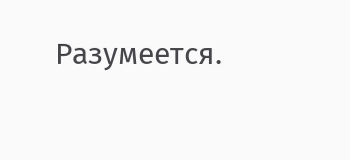Разумеется.